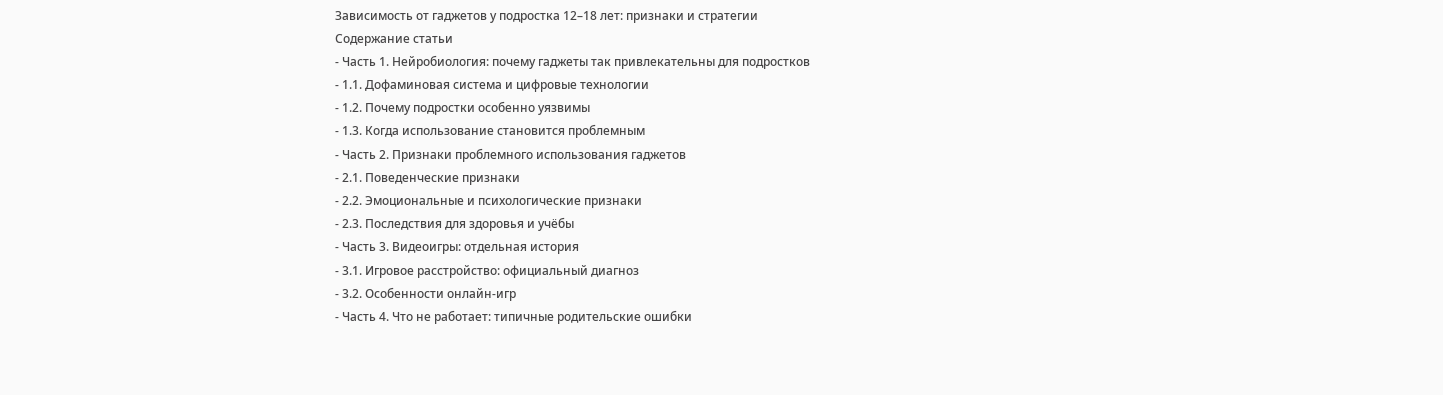Зависимость от гаджетов у подростка 12–18 лет: признаки и стратегии
Содержание статьи
- Часть 1. Нейробиология: почему гаджеты так привлекательны для подростков
- 1.1. Дофаминовая система и цифровые технологии
- 1.2. Почему подростки особенно уязвимы
- 1.3. Когда использование становится проблемным
- Часть 2. Признаки проблемного использования гаджетов
- 2.1. Поведенческие признаки
- 2.2. Эмоциональные и психологические признаки
- 2.3. Последствия для здоровья и учёбы
- Часть 3. Видеоигры: отдельная история
- 3.1. Игровое расстройство: официальный диагноз
- 3.2. Особенности онлайн-игр
- Часть 4. Что не работает: типичные родительские ошибки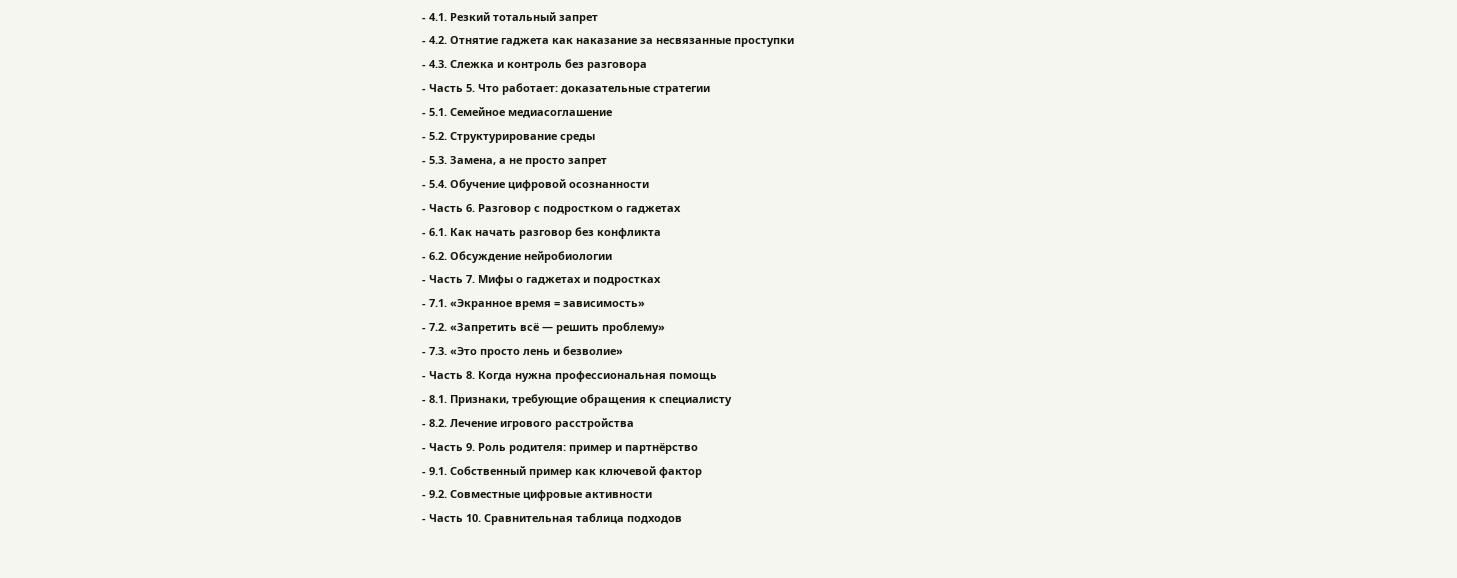- 4.1. Резкий тотальный запрет
- 4.2. Отнятие гаджета как наказание за несвязанные проступки
- 4.3. Слежка и контроль без разговора
- Часть 5. Что работает: доказательные стратегии
- 5.1. Семейное медиасоглашение
- 5.2. Структурирование среды
- 5.3. Замена, а не просто запрет
- 5.4. Обучение цифровой осознанности
- Часть 6. Разговор с подростком о гаджетах
- 6.1. Как начать разговор без конфликта
- 6.2. Обсуждение нейробиологии
- Часть 7. Мифы о гаджетах и подростках
- 7.1. «Экранное время = зависимость»
- 7.2. «Запретить всё — решить проблему»
- 7.3. «Это просто лень и безволие»
- Часть 8. Когда нужна профессиональная помощь
- 8.1. Признаки, требующие обращения к специалисту
- 8.2. Лечение игрового расстройства
- Часть 9. Роль родителя: пример и партнёрство
- 9.1. Собственный пример как ключевой фактор
- 9.2. Совместные цифровые активности
- Часть 10. Сравнительная таблица подходов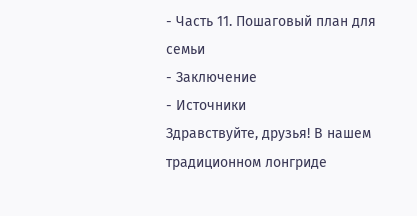- Часть 11. Пошаговый план для семьи
- Заключение
- Источники
Здравствуйте, друзья! В нашем традиционном лонгриде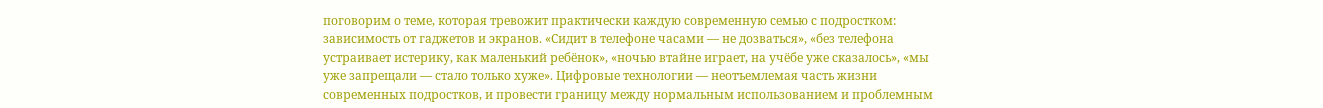поговорим о теме, которая тревожит практически каждую современную семью с подростком: зависимость от гаджетов и экранов. «Сидит в телефоне часами — не дозваться», «без телефона устраивает истерику, как маленький ребёнок», «ночью втайне играет, на учёбе уже сказалось», «мы уже запрещали — стало только хуже». Цифровые технологии — неотъемлемая часть жизни современных подростков, и провести границу между нормальным использованием и проблемным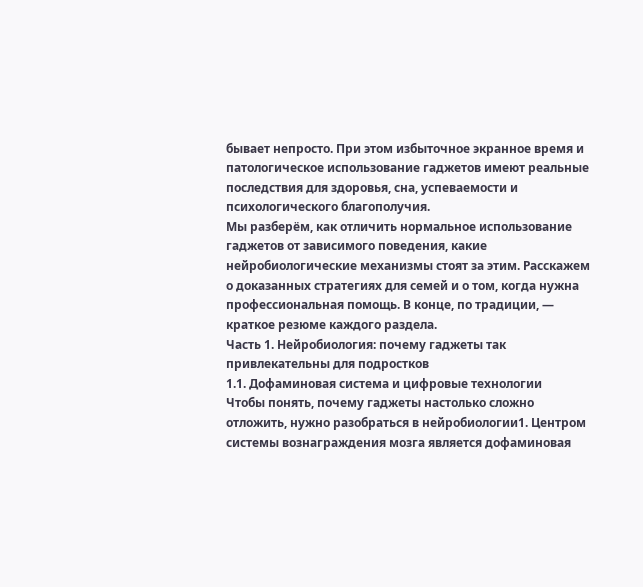бывает непросто. При этом избыточное экранное время и патологическое использование гаджетов имеют реальные последствия для здоровья, сна, успеваемости и психологического благополучия.
Мы разберём, как отличить нормальное использование гаджетов от зависимого поведения, какие нейробиологические механизмы стоят за этим. Расскажем о доказанных стратегиях для семей и о том, когда нужна профессиональная помощь. В конце, по традиции, — краткое резюме каждого раздела.
Часть 1. Нейробиология: почему гаджеты так привлекательны для подростков
1.1. Дофаминовая система и цифровые технологии
Чтобы понять, почему гаджеты настолько сложно отложить, нужно разобраться в нейробиологии1. Центром системы вознаграждения мозга является дофаминовая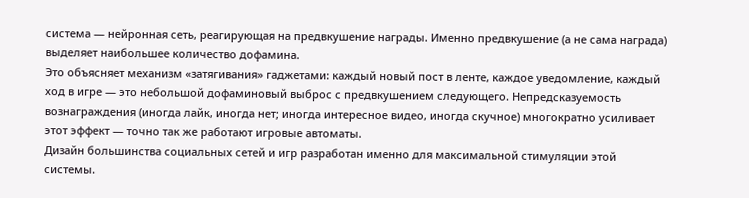система — нейронная сеть, реагирующая на предвкушение награды. Именно предвкушение (а не сама награда) выделяет наибольшее количество дофамина.
Это объясняет механизм «затягивания» гаджетами: каждый новый пост в ленте, каждое уведомление, каждый ход в игре — это небольшой дофаминовый выброс с предвкушением следующего. Непредсказуемость вознаграждения (иногда лайк, иногда нет; иногда интересное видео, иногда скучное) многократно усиливает этот эффект — точно так же работают игровые автоматы.
Дизайн большинства социальных сетей и игр разработан именно для максимальной стимуляции этой системы.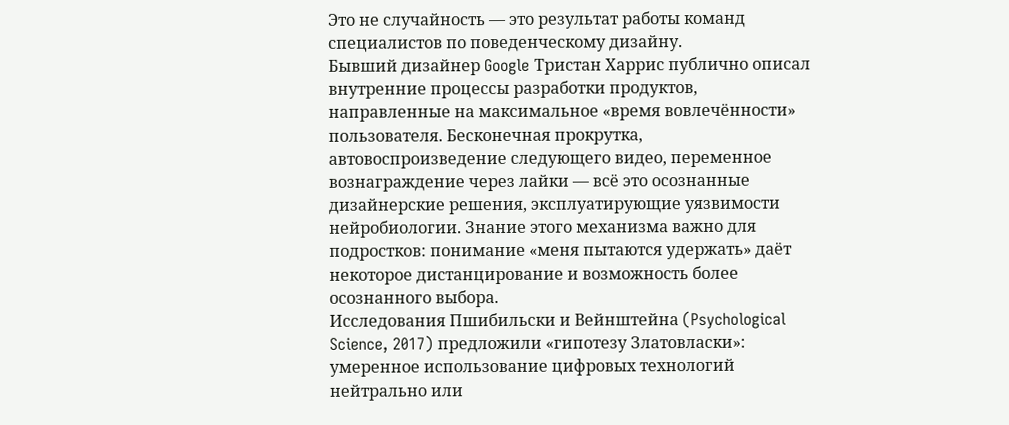Это не случайность — это результат работы команд специалистов по поведенческому дизайну.
Бывший дизайнер Google Тристан Харрис публично описал внутренние процессы разработки продуктов, направленные на максимальное «время вовлечённости» пользователя. Бесконечная прокрутка, автовоспроизведение следующего видео, переменное вознаграждение через лайки — всё это осознанные дизайнерские решения, эксплуатирующие уязвимости нейробиологии. Знание этого механизма важно для подростков: понимание «меня пытаются удержать» даёт некоторое дистанцирование и возможность более осознанного выбора.
Исследования Пшибильски и Вейнштейна (Psychological Science, 2017) предложили «гипотезу Златовласки»: умеренное использование цифровых технологий нейтрально или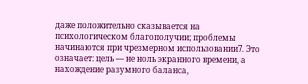даже положительно сказывается на психологическом благополучии; проблемы начинаются при чрезмерном использовании7. Это означает: цель — не ноль экранного времени, а нахождение разумного баланса,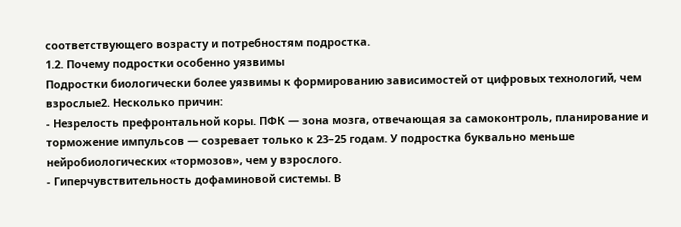соответствующего возрасту и потребностям подростка.
1.2. Почему подростки особенно уязвимы
Подростки биологически более уязвимы к формированию зависимостей от цифровых технологий, чем взрослые2. Несколько причин:
- Незрелость префронтальной коры. ПФК — зона мозга, отвечающая за самоконтроль, планирование и торможение импульсов — созревает только к 23–25 годам. У подростка буквально меньше нейробиологических «тормозов», чем у взрослого.
- Гиперчувствительность дофаминовой системы. В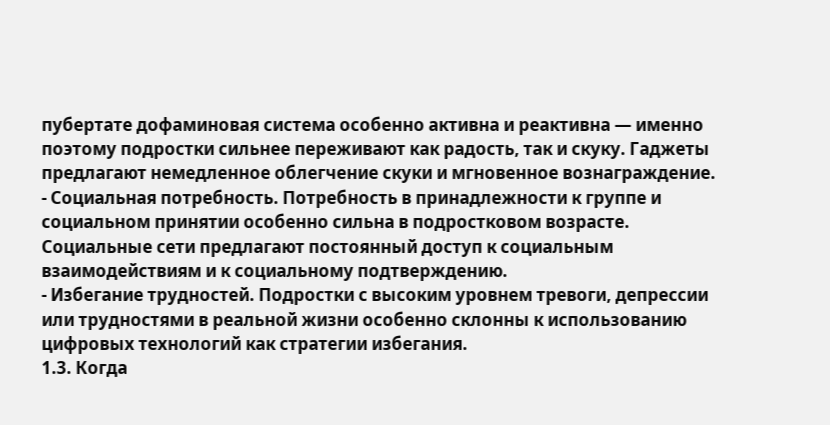пубертате дофаминовая система особенно активна и реактивна — именно поэтому подростки сильнее переживают как радость, так и скуку. Гаджеты предлагают немедленное облегчение скуки и мгновенное вознаграждение.
- Социальная потребность. Потребность в принадлежности к группе и социальном принятии особенно сильна в подростковом возрасте. Социальные сети предлагают постоянный доступ к социальным взаимодействиям и к социальному подтверждению.
- Избегание трудностей. Подростки с высоким уровнем тревоги, депрессии или трудностями в реальной жизни особенно склонны к использованию цифровых технологий как стратегии избегания.
1.3. Когда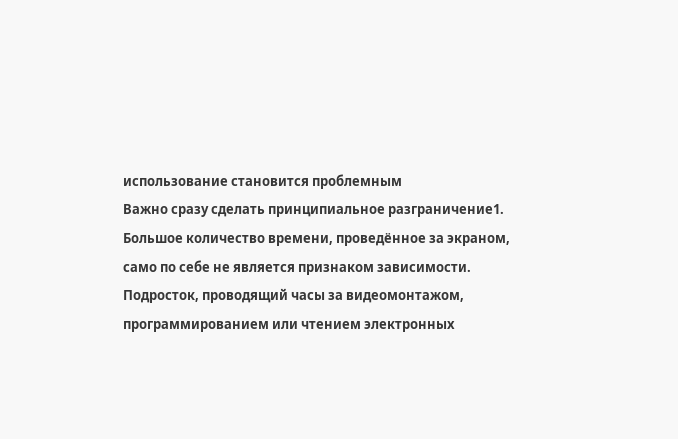использование становится проблемным
Важно сразу сделать принципиальное разграничение1. Большое количество времени, проведённое за экраном, само по себе не является признаком зависимости. Подросток, проводящий часы за видеомонтажом, программированием или чтением электронных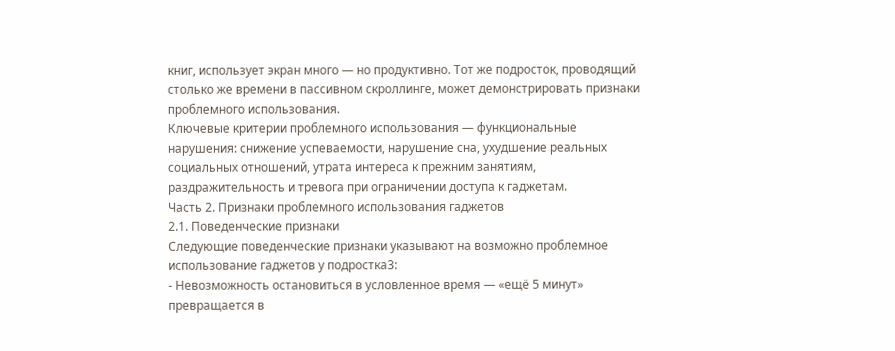книг, использует экран много — но продуктивно. Тот же подросток, проводящий столько же времени в пассивном скроллинге, может демонстрировать признаки проблемного использования.
Ключевые критерии проблемного использования — функциональные нарушения: снижение успеваемости, нарушение сна, ухудшение реальных социальных отношений, утрата интереса к прежним занятиям, раздражительность и тревога при ограничении доступа к гаджетам.
Часть 2. Признаки проблемного использования гаджетов
2.1. Поведенческие признаки
Следующие поведенческие признаки указывают на возможно проблемное использование гаджетов у подростка3:
- Невозможность остановиться в условленное время — «ещё 5 минут» превращается в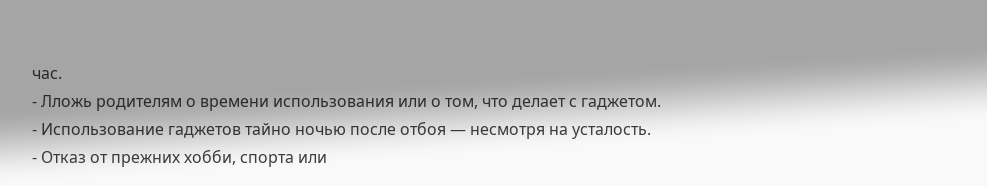час.
- Лложь родителям о времени использования или о том, что делает с гаджетом.
- Использование гаджетов тайно ночью после отбоя — несмотря на усталость.
- Отказ от прежних хобби, спорта или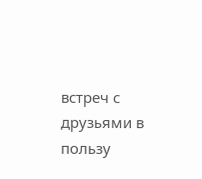встреч с друзьями в пользу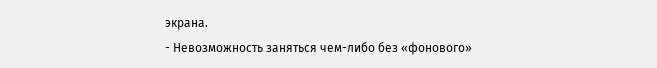экрана.
- Невозможность заняться чем-либо без «фонового»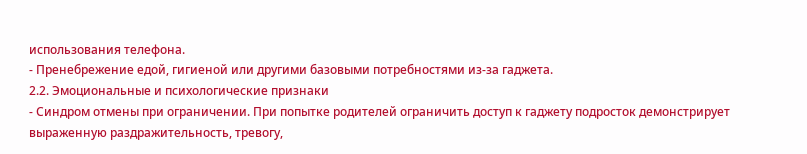использования телефона.
- Пренебрежение едой, гигиеной или другими базовыми потребностями из-за гаджета.
2.2. Эмоциональные и психологические признаки
- Синдром отмены при ограничении. При попытке родителей ограничить доступ к гаджету подросток демонстрирует выраженную раздражительность, тревогу,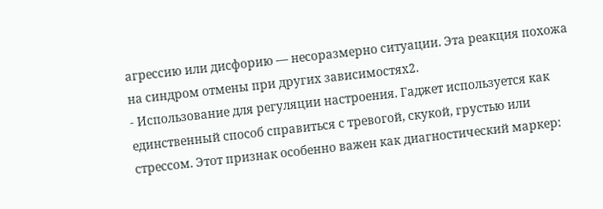агрессию или дисфорию — несоразмерно ситуации. Эта реакция похожа на синдром отмены при других зависимостях2.
- Использование для регуляции настроения. Гаджет используется как единственный способ справиться с тревогой, скукой, грустью или стрессом. Этот признак особенно важен как диагностический маркер: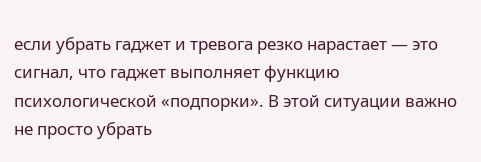если убрать гаджет и тревога резко нарастает — это сигнал, что гаджет выполняет функцию психологической «подпорки». В этой ситуации важно не просто убрать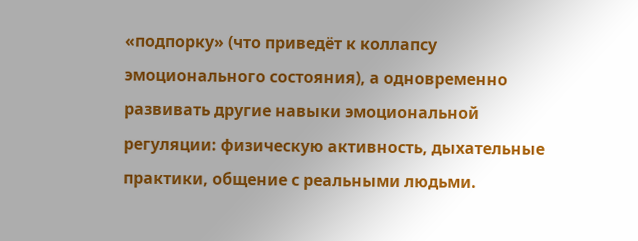«подпорку» (что приведёт к коллапсу эмоционального состояния), а одновременно развивать другие навыки эмоциональной регуляции: физическую активность, дыхательные практики, общение с реальными людьми.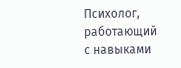Психолог, работающий с навыками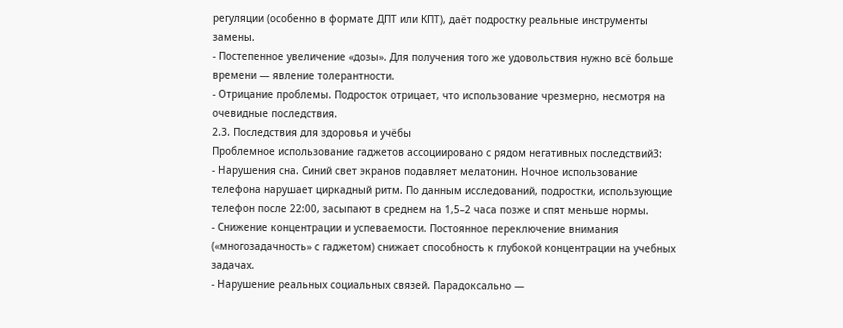регуляции (особенно в формате ДПТ или КПТ), даёт подростку реальные инструменты замены.
- Постепенное увеличение «дозы». Для получения того же удовольствия нужно всё больше времени — явление толерантности.
- Отрицание проблемы. Подросток отрицает, что использование чрезмерно, несмотря на очевидные последствия.
2.3. Последствия для здоровья и учёбы
Проблемное использование гаджетов ассоциировано с рядом негативных последствий3:
- Нарушения сна. Синий свет экранов подавляет мелатонин. Ночное использование телефона нарушает циркадный ритм. По данным исследований, подростки, использующие телефон после 22:00, засыпают в среднем на 1,5–2 часа позже и спят меньше нормы.
- Снижение концентрации и успеваемости. Постоянное переключение внимания («многозадачность» с гаджетом) снижает способность к глубокой концентрации на учебных задачах.
- Нарушение реальных социальных связей. Парадоксально —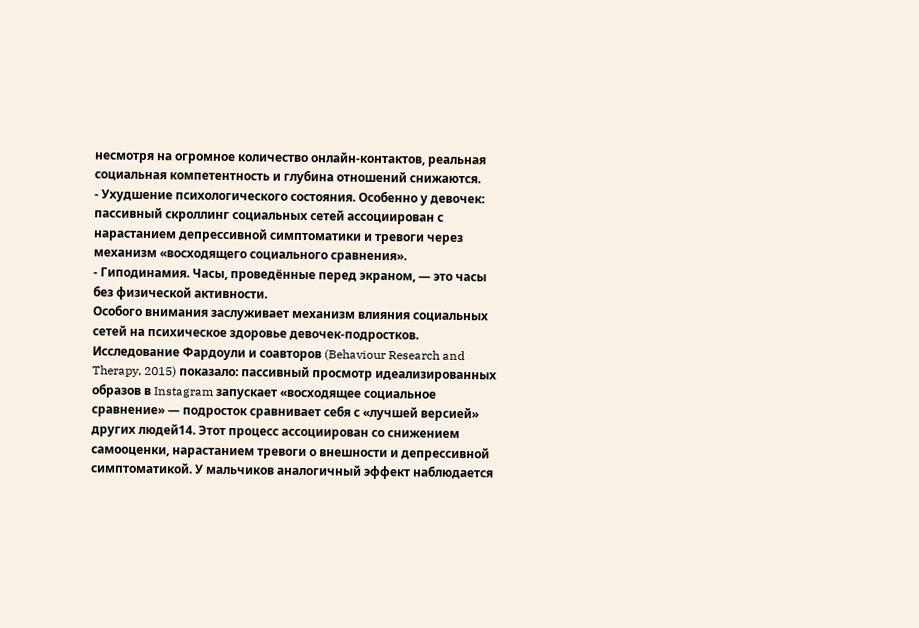несмотря на огромное количество онлайн-контактов, реальная социальная компетентность и глубина отношений снижаются.
- Ухудшение психологического состояния. Особенно у девочек: пассивный скроллинг социальных сетей ассоциирован с нарастанием депрессивной симптоматики и тревоги через механизм «восходящего социального сравнения».
- Гиподинамия. Часы, проведённые перед экраном, — это часы без физической активности.
Особого внимания заслуживает механизм влияния социальных сетей на психическое здоровье девочек-подростков. Исследование Фардоули и соавторов (Behaviour Research and Therapy, 2015) показало: пассивный просмотр идеализированных образов в Instagram запускает «восходящее социальное сравнение» — подросток сравнивает себя с «лучшей версией» других людей14. Этот процесс ассоциирован со снижением самооценки, нарастанием тревоги о внешности и депрессивной симптоматикой. У мальчиков аналогичный эффект наблюдается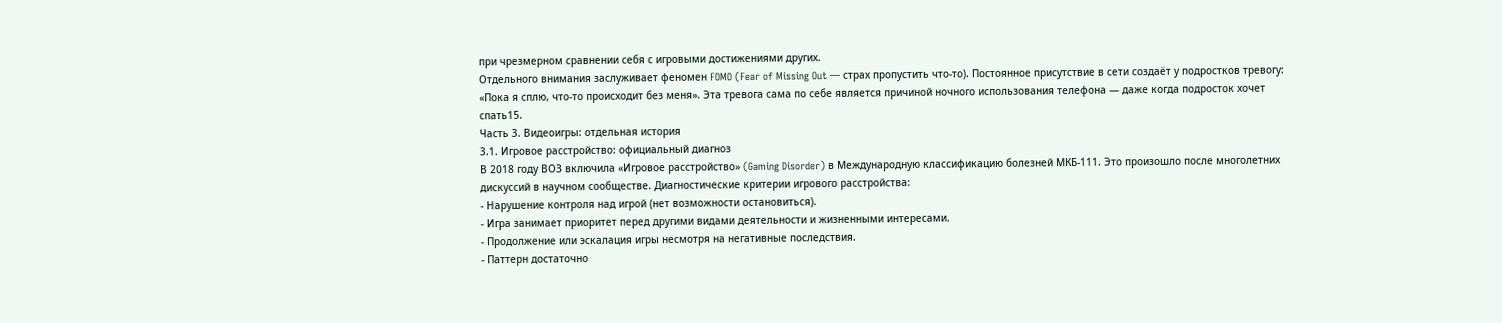при чрезмерном сравнении себя с игровыми достижениями других.
Отдельного внимания заслуживает феномен FOMO (Fear of Missing Out — страх пропустить что-то). Постоянное присутствие в сети создаёт у подростков тревогу: «Пока я сплю, что-то происходит без меня». Эта тревога сама по себе является причиной ночного использования телефона — даже когда подросток хочет спать15.
Часть 3. Видеоигры: отдельная история
3.1. Игровое расстройство: официальный диагноз
В 2018 году ВОЗ включила «Игровое расстройство» (Gaming Disorder) в Международную классификацию болезней МКБ-111. Это произошло после многолетних дискуссий в научном сообществе. Диагностические критерии игрового расстройства:
- Нарушение контроля над игрой (нет возможности остановиться).
- Игра занимает приоритет перед другими видами деятельности и жизненными интересами.
- Продолжение или эскалация игры несмотря на негативные последствия.
- Паттерн достаточно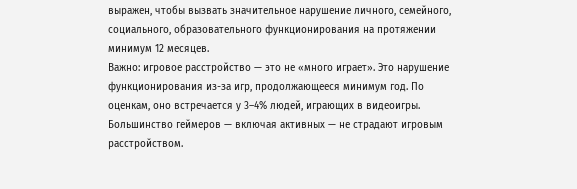выражен, чтобы вызвать значительное нарушение личного, семейного, социального, образовательного функционирования на протяжении минимум 12 месяцев.
Важно: игровое расстройство — это не «много играет». Это нарушение функционирования из-за игр, продолжающееся минимум год. По оценкам, оно встречается у 3–4% людей, играющих в видеоигры. Большинство геймеров — включая активных — не страдают игровым расстройством.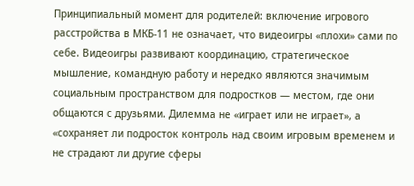Принципиальный момент для родителей: включение игрового расстройства в МКБ-11 не означает, что видеоигры «плохи» сами по себе. Видеоигры развивают координацию, стратегическое мышление, командную работу и нередко являются значимым социальным пространством для подростков — местом, где они общаются с друзьями. Дилемма не «играет или не играет», а «сохраняет ли подросток контроль над своим игровым временем и не страдают ли другие сферы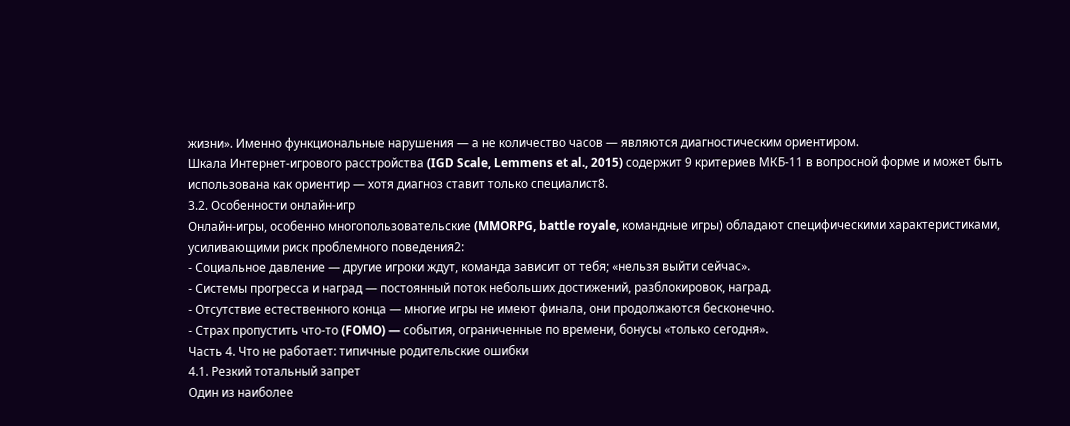жизни». Именно функциональные нарушения — а не количество часов — являются диагностическим ориентиром.
Шкала Интернет-игрового расстройства (IGD Scale, Lemmens et al., 2015) содержит 9 критериев МКБ-11 в вопросной форме и может быть использована как ориентир — хотя диагноз ставит только специалист8.
3.2. Особенности онлайн-игр
Онлайн-игры, особенно многопользовательские (MMORPG, battle royale, командные игры) обладают специфическими характеристиками, усиливающими риск проблемного поведения2:
- Социальное давление — другие игроки ждут, команда зависит от тебя; «нельзя выйти сейчас».
- Системы прогресса и наград — постоянный поток небольших достижений, разблокировок, наград.
- Отсутствие естественного конца — многие игры не имеют финала, они продолжаются бесконечно.
- Страх пропустить что-то (FOMO) — события, ограниченные по времени, бонусы «только сегодня».
Часть 4. Что не работает: типичные родительские ошибки
4.1. Резкий тотальный запрет
Один из наиболее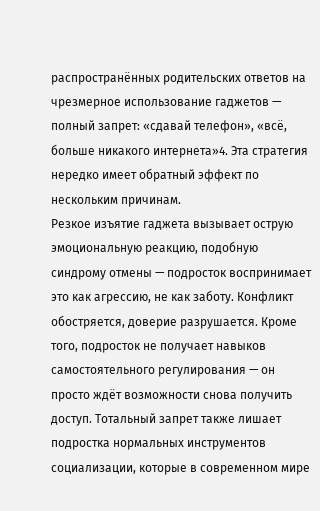распространённых родительских ответов на чрезмерное использование гаджетов — полный запрет: «сдавай телефон», «всё, больше никакого интернета»4. Эта стратегия нередко имеет обратный эффект по нескольким причинам.
Резкое изъятие гаджета вызывает острую эмоциональную реакцию, подобную синдрому отмены — подросток воспринимает это как агрессию, не как заботу. Конфликт обостряется, доверие разрушается. Кроме того, подросток не получает навыков самостоятельного регулирования — он просто ждёт возможности снова получить доступ. Тотальный запрет также лишает подростка нормальных инструментов социализации, которые в современном мире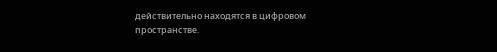действительно находятся в цифровом пространстве.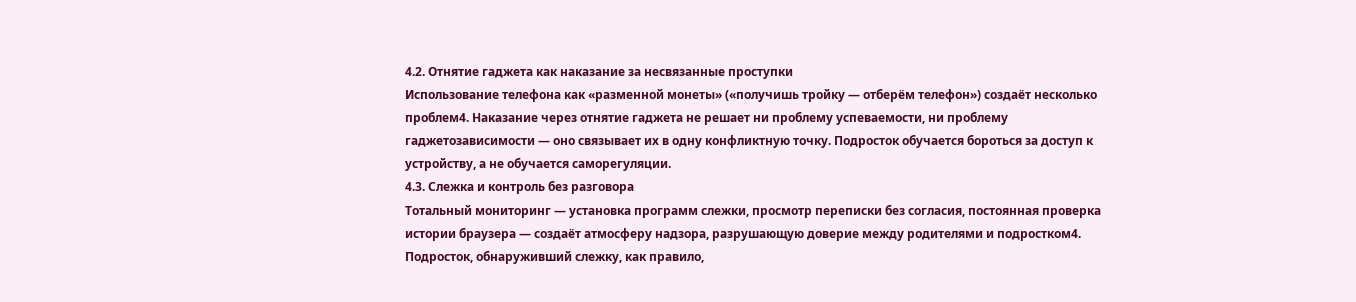4.2. Отнятие гаджета как наказание за несвязанные проступки
Использование телефона как «разменной монеты» («получишь тройку — отберём телефон») создаёт несколько проблем4. Наказание через отнятие гаджета не решает ни проблему успеваемости, ни проблему гаджетозависимости — оно связывает их в одну конфликтную точку. Подросток обучается бороться за доступ к устройству, а не обучается саморегуляции.
4.3. Слежка и контроль без разговора
Тотальный мониторинг — установка программ слежки, просмотр переписки без согласия, постоянная проверка истории браузера — создаёт атмосферу надзора, разрушающую доверие между родителями и подростком4. Подросток, обнаруживший слежку, как правило,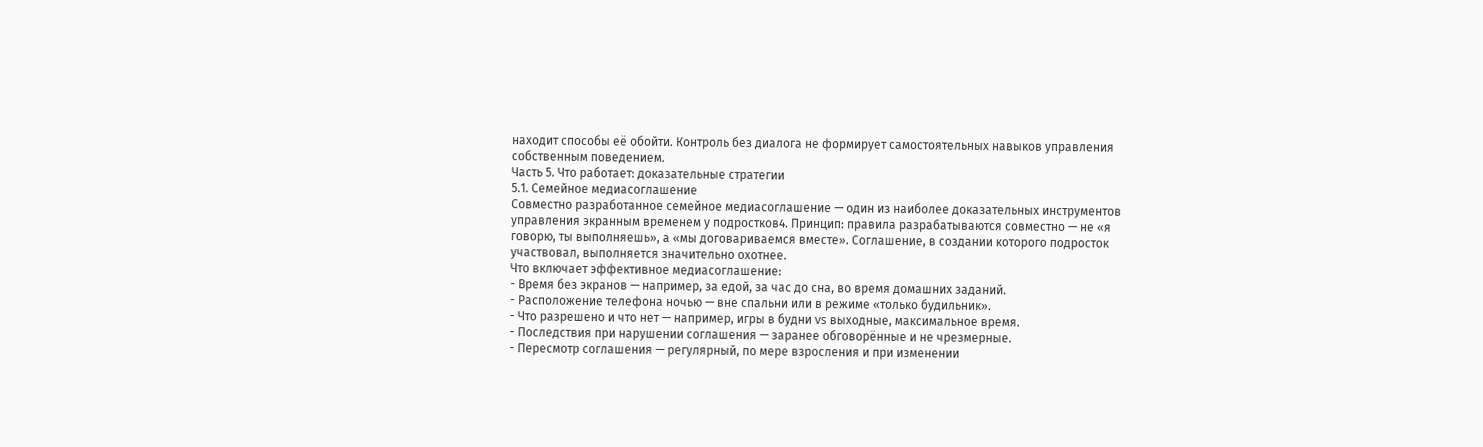находит способы её обойти. Контроль без диалога не формирует самостоятельных навыков управления собственным поведением.
Часть 5. Что работает: доказательные стратегии
5.1. Семейное медиасоглашение
Совместно разработанное семейное медиасоглашение — один из наиболее доказательных инструментов управления экранным временем у подростков4. Принцип: правила разрабатываются совместно — не «я говорю, ты выполняешь», а «мы договариваемся вместе». Соглашение, в создании которого подросток участвовал, выполняется значительно охотнее.
Что включает эффективное медиасоглашение:
- Время без экранов — например, за едой, за час до сна, во время домашних заданий.
- Расположение телефона ночью — вне спальни или в режиме «только будильник».
- Что разрешено и что нет — например, игры в будни vs выходные, максимальное время.
- Последствия при нарушении соглашения — заранее обговорённые и не чрезмерные.
- Пересмотр соглашения — регулярный, по мере взросления и при изменении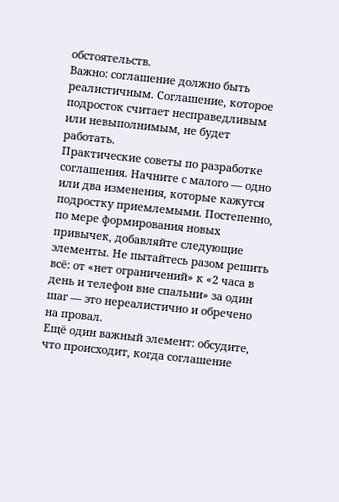обстоятельств.
Важно: соглашение должно быть реалистичным. Соглашение, которое подросток считает несправедливым или невыполнимым, не будет работать.
Практические советы по разработке соглашения. Начните с малого — одно или два изменения, которые кажутся подростку приемлемыми. Постепенно, по мере формирования новых привычек, добавляйте следующие элементы. Не пытайтесь разом решить всё: от «нет ограничений» к «2 часа в день и телефон вне спальни» за один шаг — это нереалистично и обречено на провал.
Ещё один важный элемент: обсудите, что происходит, когда соглашение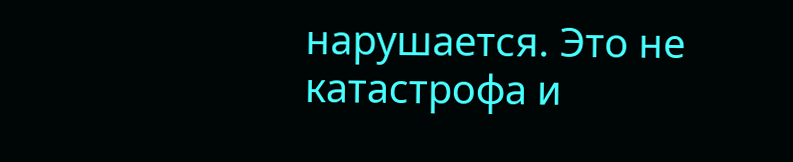нарушается. Это не катастрофа и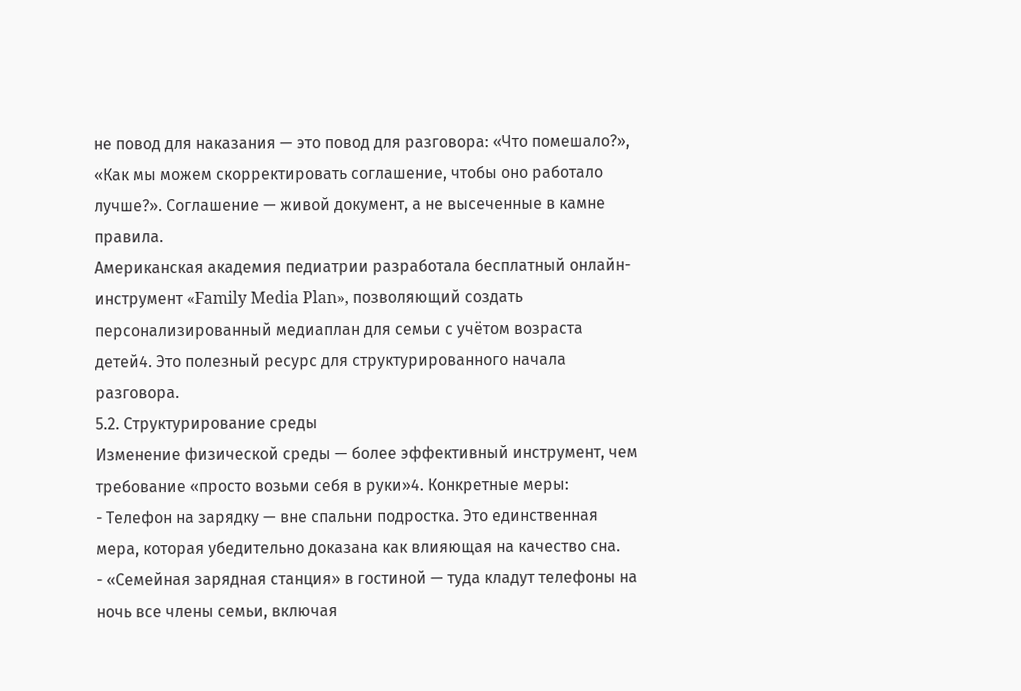не повод для наказания — это повод для разговора: «Что помешало?», «Как мы можем скорректировать соглашение, чтобы оно работало лучше?». Соглашение — живой документ, а не высеченные в камне правила.
Американская академия педиатрии разработала бесплатный онлайн-инструмент «Family Media Plan», позволяющий создать персонализированный медиаплан для семьи с учётом возраста детей4. Это полезный ресурс для структурированного начала разговора.
5.2. Структурирование среды
Изменение физической среды — более эффективный инструмент, чем требование «просто возьми себя в руки»4. Конкретные меры:
- Телефон на зарядку — вне спальни подростка. Это единственная мера, которая убедительно доказана как влияющая на качество сна.
- «Семейная зарядная станция» в гостиной — туда кладут телефоны на ночь все члены семьи, включая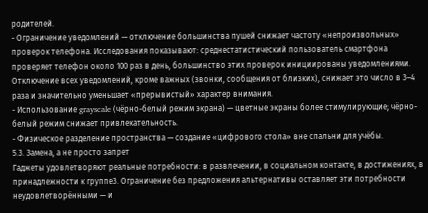родителей.
- Ограничение уведомлений — отключение большинства пушей снижает частоту «непроизвольных» проверок телефона. Исследования показывают: среднестатистический пользователь смартфона проверяет телефон около 100 раз в день, большинство этих проверок инициированы уведомлениями. Отключение всех уведомлений, кроме важных (звонки, сообщения от близких), снижает это число в 3–4 раза и значительно уменьшает «прерывистый» характер внимания.
- Использование grayscale (чёрно-белый режим экрана) — цветные экраны более стимулирующие; чёрно-белый режим снижает привлекательность.
- Физическое разделение пространства — создание «цифрового стола» вне спальни для учёбы.
5.3. Замена, а не просто запрет
Гаджеты удовлетворяют реальные потребности: в развлечении, в социальном контакте, в достижениях, в принадлежности к группе3. Ограничение без предложения альтернативы оставляет эти потребности неудовлетворёнными — и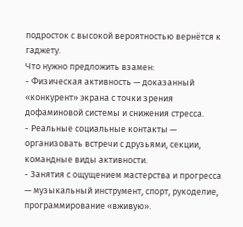подросток с высокой вероятностью вернётся к гаджету.
Что нужно предложить взамен:
- Физическая активность — доказанный «конкурент» экрана с точки зрения дофаминовой системы и снижения стресса.
- Реальные социальные контакты — организовать встречи с друзьями, секции, командные виды активности.
- Занятия с ощущением мастерства и прогресса — музыкальный инструмент, спорт, рукоделие, программирование «вживую».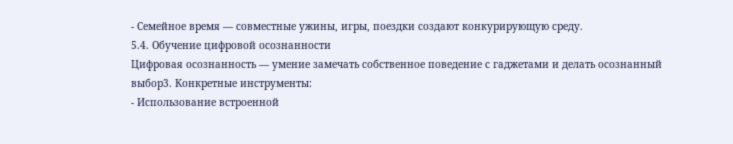- Семейное время — совместные ужины, игры, поездки создают конкурирующую среду.
5.4. Обучение цифровой осознанности
Цифровая осознанность — умение замечать собственное поведение с гаджетами и делать осознанный выбор3. Конкретные инструменты:
- Использование встроенной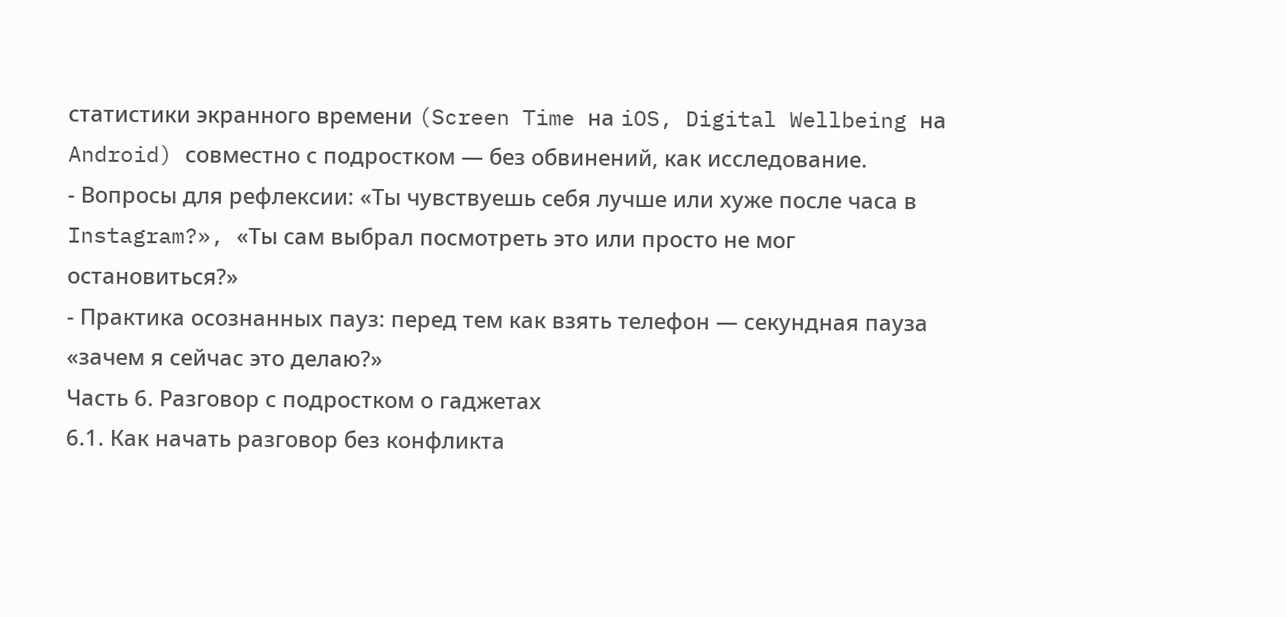статистики экранного времени (Screen Time на iOS, Digital Wellbeing на Android) совместно с подростком — без обвинений, как исследование.
- Вопросы для рефлексии: «Ты чувствуешь себя лучше или хуже после часа в Instagram?», «Ты сам выбрал посмотреть это или просто не мог остановиться?»
- Практика осознанных пауз: перед тем как взять телефон — секундная пауза «зачем я сейчас это делаю?»
Часть 6. Разговор с подростком о гаджетах
6.1. Как начать разговор без конфликта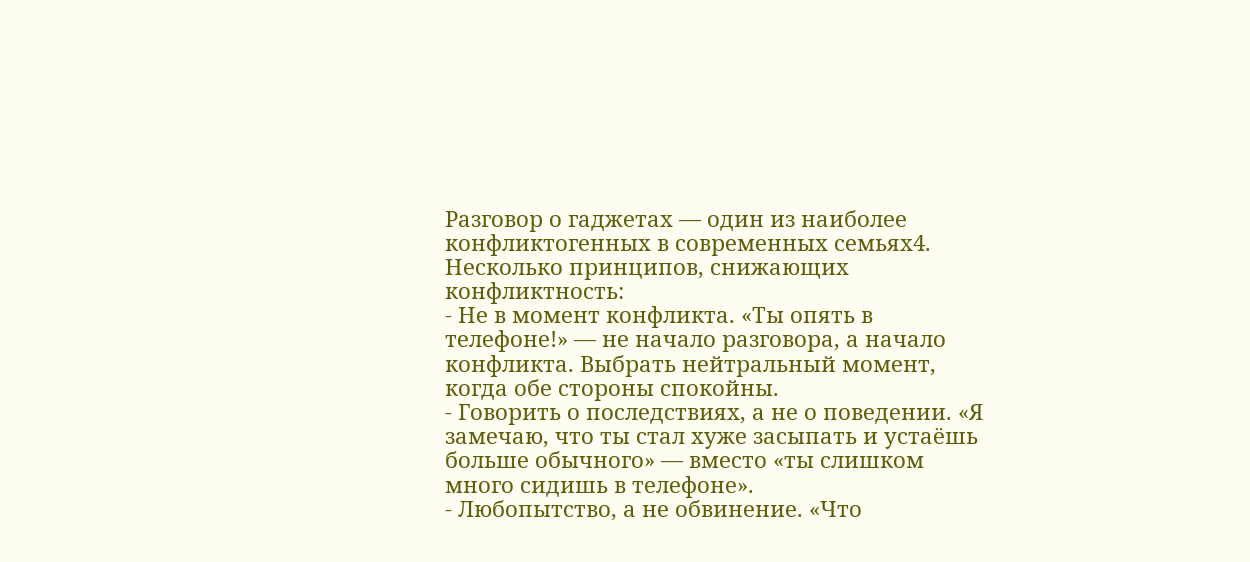Разговор о гаджетах — один из наиболее конфликтогенных в современных семьях4. Несколько принципов, снижающих конфликтность:
- Не в момент конфликта. «Ты опять в телефоне!» — не начало разговора, а начало конфликта. Выбрать нейтральный момент, когда обе стороны спокойны.
- Говорить о последствиях, а не о поведении. «Я замечаю, что ты стал хуже засыпать и устаёшь больше обычного» — вместо «ты слишком много сидишь в телефоне».
- Любопытство, а не обвинение. «Что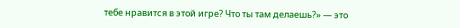тебе нравится в этой игре? Что ты там делаешь?» — это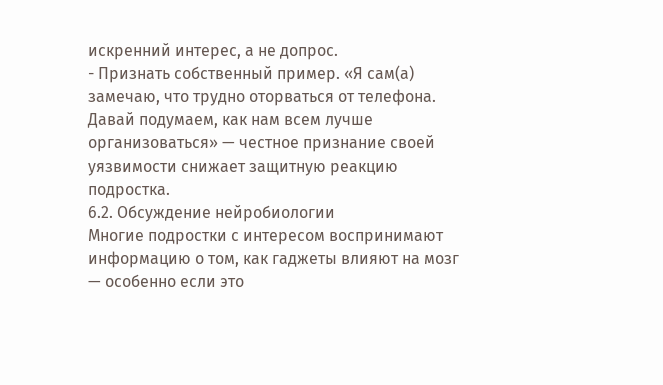искренний интерес, а не допрос.
- Признать собственный пример. «Я сам(а) замечаю, что трудно оторваться от телефона. Давай подумаем, как нам всем лучше организоваться» — честное признание своей уязвимости снижает защитную реакцию подростка.
6.2. Обсуждение нейробиологии
Многие подростки с интересом воспринимают информацию о том, как гаджеты влияют на мозг — особенно если это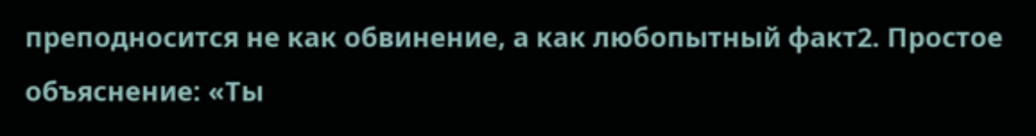преподносится не как обвинение, а как любопытный факт2. Простое объяснение: «Ты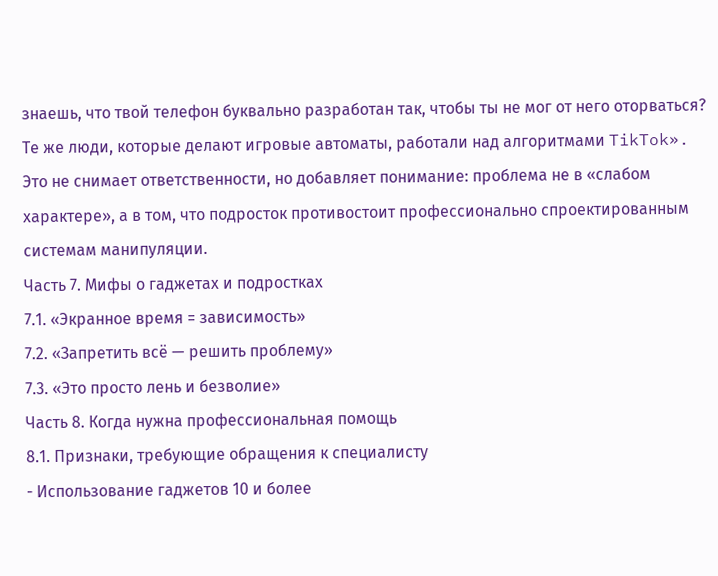знаешь, что твой телефон буквально разработан так, чтобы ты не мог от него оторваться? Те же люди, которые делают игровые автоматы, работали над алгоритмами TikTok». Это не снимает ответственности, но добавляет понимание: проблема не в «слабом характере», а в том, что подросток противостоит профессионально спроектированным системам манипуляции.
Часть 7. Мифы о гаджетах и подростках
7.1. «Экранное время = зависимость»
7.2. «Запретить всё — решить проблему»
7.3. «Это просто лень и безволие»
Часть 8. Когда нужна профессиональная помощь
8.1. Признаки, требующие обращения к специалисту
- Использование гаджетов 10 и более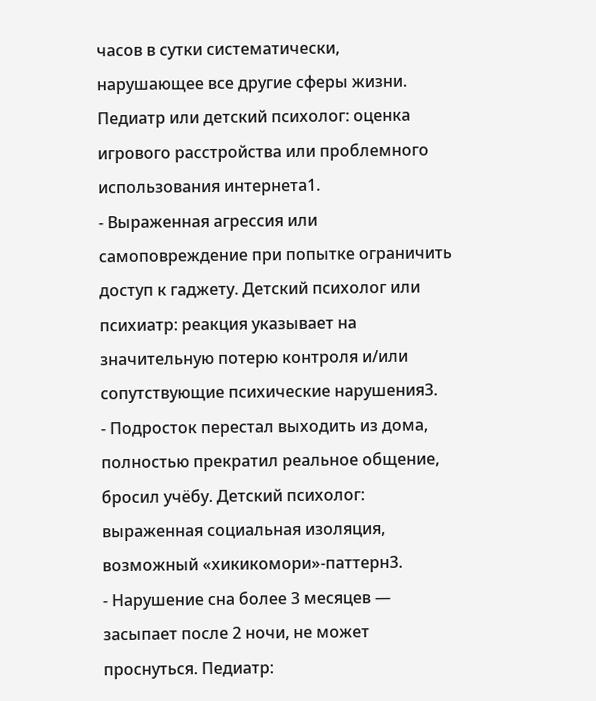часов в сутки систематически, нарушающее все другие сферы жизни. Педиатр или детский психолог: оценка игрового расстройства или проблемного использования интернета1.
- Выраженная агрессия или самоповреждение при попытке ограничить доступ к гаджету. Детский психолог или психиатр: реакция указывает на значительную потерю контроля и/или сопутствующие психические нарушения3.
- Подросток перестал выходить из дома, полностью прекратил реальное общение, бросил учёбу. Детский психолог: выраженная социальная изоляция, возможный «хикикомори»-паттерн3.
- Нарушение сна более 3 месяцев — засыпает после 2 ночи, не может проснуться. Педиатр: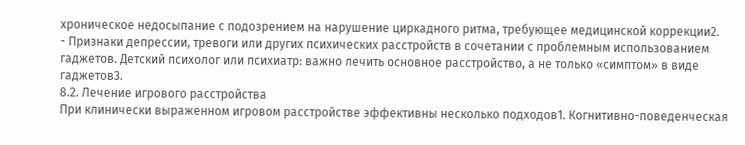хроническое недосыпание с подозрением на нарушение циркадного ритма, требующее медицинской коррекции2.
- Признаки депрессии, тревоги или других психических расстройств в сочетании с проблемным использованием гаджетов. Детский психолог или психиатр: важно лечить основное расстройство, а не только «симптом» в виде гаджетов3.
8.2. Лечение игрового расстройства
При клинически выраженном игровом расстройстве эффективны несколько подходов1. Когнитивно-поведенческая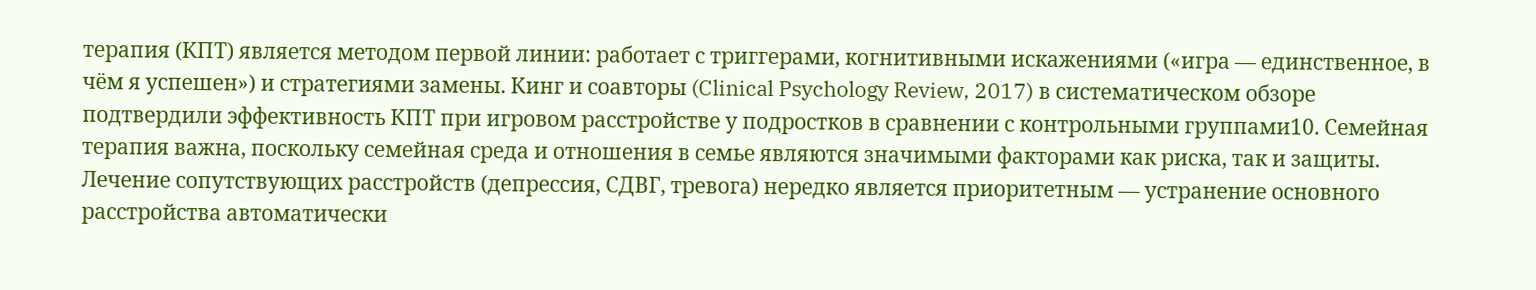терапия (КПТ) является методом первой линии: работает с триггерами, когнитивными искажениями («игра — единственное, в чём я успешен») и стратегиями замены. Кинг и соавторы (Clinical Psychology Review, 2017) в систематическом обзоре подтвердили эффективность КПТ при игровом расстройстве у подростков в сравнении с контрольными группами10. Семейная терапия важна, поскольку семейная среда и отношения в семье являются значимыми факторами как риска, так и защиты. Лечение сопутствующих расстройств (депрессия, СДВГ, тревога) нередко является приоритетным — устранение основного расстройства автоматически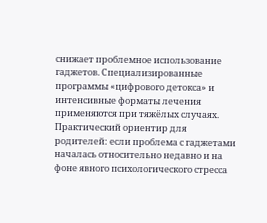снижает проблемное использование гаджетов. Специализированные программы «цифрового детокса» и интенсивные форматы лечения применяются при тяжёлых случаях.
Практический ориентир для родителей: если проблема с гаджетами началась относительно недавно и на фоне явного психологического стресса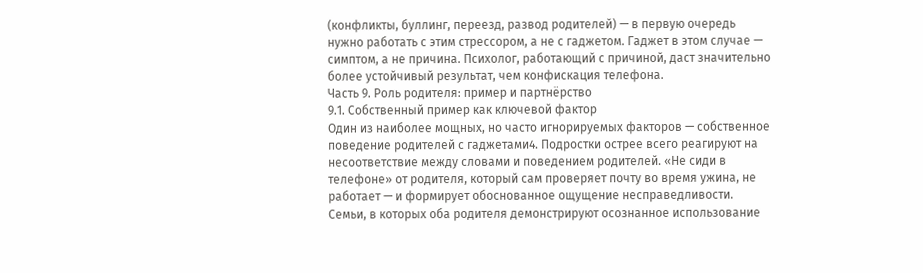(конфликты, буллинг, переезд, развод родителей) — в первую очередь нужно работать с этим стрессором, а не с гаджетом. Гаджет в этом случае — симптом, а не причина. Психолог, работающий с причиной, даст значительно более устойчивый результат, чем конфискация телефона.
Часть 9. Роль родителя: пример и партнёрство
9.1. Собственный пример как ключевой фактор
Один из наиболее мощных, но часто игнорируемых факторов — собственное поведение родителей с гаджетами4. Подростки острее всего реагируют на несоответствие между словами и поведением родителей. «Не сиди в телефоне» от родителя, который сам проверяет почту во время ужина, не работает — и формирует обоснованное ощущение несправедливости.
Семьи, в которых оба родителя демонстрируют осознанное использование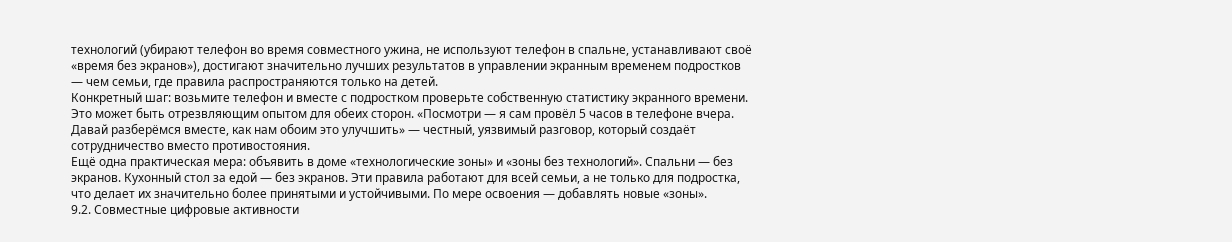технологий (убирают телефон во время совместного ужина, не используют телефон в спальне, устанавливают своё «время без экранов»), достигают значительно лучших результатов в управлении экранным временем подростков — чем семьи, где правила распространяются только на детей.
Конкретный шаг: возьмите телефон и вместе с подростком проверьте собственную статистику экранного времени. Это может быть отрезвляющим опытом для обеих сторон. «Посмотри — я сам провёл 5 часов в телефоне вчера. Давай разберёмся вместе, как нам обоим это улучшить» — честный, уязвимый разговор, который создаёт сотрудничество вместо противостояния.
Ещё одна практическая мера: объявить в доме «технологические зоны» и «зоны без технологий». Спальни — без экранов. Кухонный стол за едой — без экранов. Эти правила работают для всей семьи, а не только для подростка, что делает их значительно более принятыми и устойчивыми. По мере освоения — добавлять новые «зоны».
9.2. Совместные цифровые активности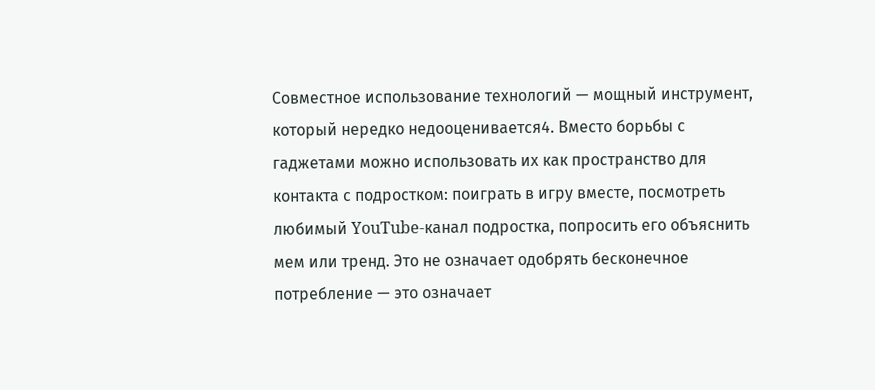Совместное использование технологий — мощный инструмент, который нередко недооценивается4. Вместо борьбы с гаджетами можно использовать их как пространство для контакта с подростком: поиграть в игру вместе, посмотреть любимый YouTube-канал подростка, попросить его объяснить мем или тренд. Это не означает одобрять бесконечное потребление — это означает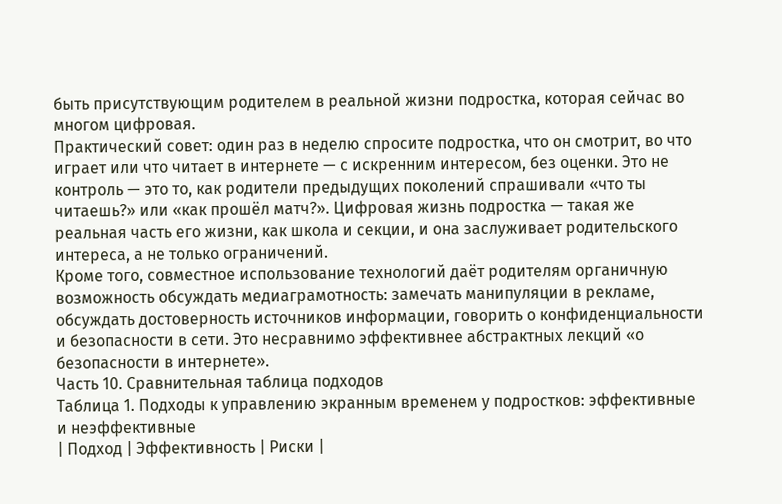быть присутствующим родителем в реальной жизни подростка, которая сейчас во многом цифровая.
Практический совет: один раз в неделю спросите подростка, что он смотрит, во что играет или что читает в интернете — с искренним интересом, без оценки. Это не контроль — это то, как родители предыдущих поколений спрашивали «что ты читаешь?» или «как прошёл матч?». Цифровая жизнь подростка — такая же реальная часть его жизни, как школа и секции, и она заслуживает родительского интереса, а не только ограничений.
Кроме того, совместное использование технологий даёт родителям органичную возможность обсуждать медиаграмотность: замечать манипуляции в рекламе, обсуждать достоверность источников информации, говорить о конфиденциальности и безопасности в сети. Это несравнимо эффективнее абстрактных лекций «о безопасности в интернете».
Часть 10. Сравнительная таблица подходов
Таблица 1. Подходы к управлению экранным временем у подростков: эффективные и неэффективные
| Подход | Эффективность | Риски |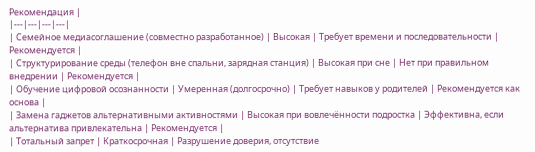Рекомендация |
|---|---|---|---|
| Семейное медиасоглашение (совместно разработанное) | Высокая | Требует времени и последовательности | Рекомендуется |
| Структурирование среды (телефон вне спальни, зарядная станция) | Высокая при сне | Нет при правильном внедрении | Рекомендуется |
| Обучение цифровой осознанности | Умеренная (долгосрочно) | Требует навыков у родителей | Рекомендуется как основа |
| Замена гаджетов альтернативными активностями | Высокая при вовлечённости подростка | Эффективна, если альтернатива привлекательна | Рекомендуется |
| Тотальный запрет | Краткосрочная | Разрушение доверия, отсутствие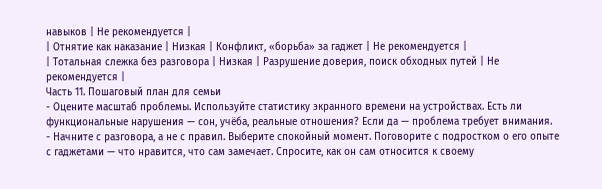навыков | Не рекомендуется |
| Отнятие как наказание | Низкая | Конфликт, «борьба» за гаджет | Не рекомендуется |
| Тотальная слежка без разговора | Низкая | Разрушение доверия, поиск обходных путей | Не рекомендуется |
Часть 11. Пошаговый план для семьи
- Оцените масштаб проблемы. Используйте статистику экранного времени на устройствах. Есть ли функциональные нарушения — сон, учёба, реальные отношения? Если да — проблема требует внимания.
- Начните с разговора, а не с правил. Выберите спокойный момент. Поговорите с подростком о его опыте с гаджетами — что нравится, что сам замечает. Спросите, как он сам относится к своему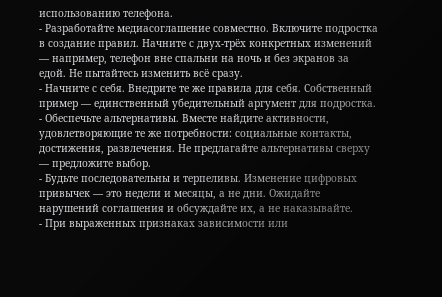использованию телефона.
- Разработайте медиасоглашение совместно. Включите подростка в создание правил. Начните с двух-трёх конкретных изменений — например, телефон вне спальни на ночь и без экранов за едой. Не пытайтесь изменить всё сразу.
- Начните с себя. Внедрите те же правила для себя. Собственный пример — единственный убедительный аргумент для подростка.
- Обеспечьте альтернативы. Вместе найдите активности, удовлетворяющие те же потребности: социальные контакты, достижения, развлечения. Не предлагайте альтернативы сверху — предложите выбор.
- Будьте последовательны и терпеливы. Изменение цифровых привычек — это недели и месяцы, а не дни. Ожидайте нарушений соглашения и обсуждайте их, а не наказывайте.
- При выраженных признаках зависимости или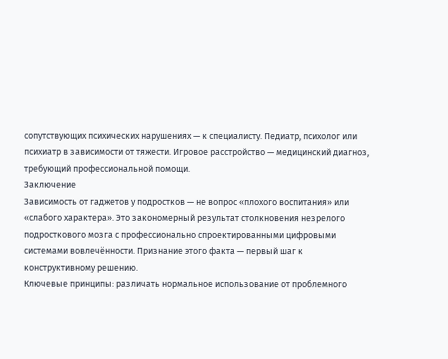сопутствующих психических нарушениях — к специалисту. Педиатр, психолог или психиатр в зависимости от тяжести. Игровое расстройство — медицинский диагноз, требующий профессиональной помощи.
Заключение
Зависимость от гаджетов у подростков — не вопрос «плохого воспитания» или «слабого характера». Это закономерный результат столкновения незрелого подросткового мозга с профессионально спроектированными цифровыми системами вовлечённости. Признание этого факта — первый шаг к конструктивному решению.
Ключевые принципы: различать нормальное использование от проблемного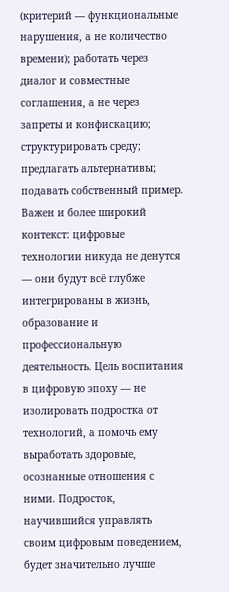(критерий — функциональные нарушения, а не количество времени); работать через диалог и совместные соглашения, а не через запреты и конфискацию; структурировать среду; предлагать альтернативы; подавать собственный пример.
Важен и более широкий контекст: цифровые технологии никуда не денутся — они будут всё глубже интегрированы в жизнь, образование и профессиональную деятельность. Цель воспитания в цифровую эпоху — не изолировать подростка от технологий, а помочь ему выработать здоровые, осознанные отношения с ними. Подросток, научившийся управлять своим цифровым поведением, будет значительно лучше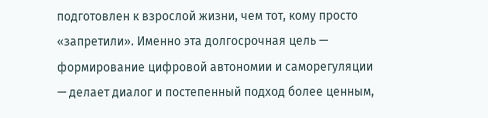подготовлен к взрослой жизни, чем тот, кому просто «запретили». Именно эта долгосрочная цель — формирование цифровой автономии и саморегуляции — делает диалог и постепенный подход более ценным,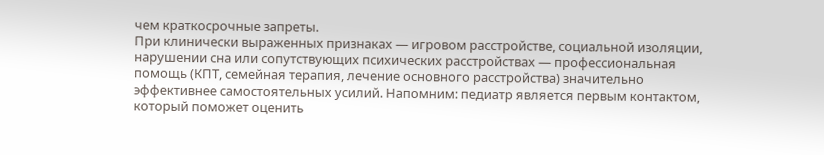чем краткосрочные запреты.
При клинически выраженных признаках — игровом расстройстве, социальной изоляции, нарушении сна или сопутствующих психических расстройствах — профессиональная помощь (КПТ, семейная терапия, лечение основного расстройства) значительно эффективнее самостоятельных усилий. Напомним: педиатр является первым контактом, который поможет оценить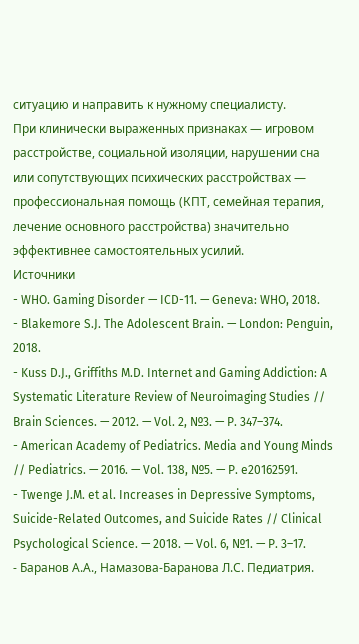ситуацию и направить к нужному специалисту.
При клинически выраженных признаках — игровом расстройстве, социальной изоляции, нарушении сна или сопутствующих психических расстройствах — профессиональная помощь (КПТ, семейная терапия, лечение основного расстройства) значительно эффективнее самостоятельных усилий.
Источники
- WHO. Gaming Disorder — ICD-11. — Geneva: WHO, 2018.
- Blakemore S.J. The Adolescent Brain. — London: Penguin, 2018.
- Kuss D.J., Griffiths M.D. Internet and Gaming Addiction: A Systematic Literature Review of Neuroimaging Studies // Brain Sciences. — 2012. — Vol. 2, №3. — P. 347–374.
- American Academy of Pediatrics. Media and Young Minds // Pediatrics. — 2016. — Vol. 138, №5. — P. e20162591.
- Twenge J.M. et al. Increases in Depressive Symptoms, Suicide-Related Outcomes, and Suicide Rates // Clinical Psychological Science. — 2018. — Vol. 6, №1. — P. 3–17.
- Баранов А.А., Намазова-Баранова Л.С. Педиатрия.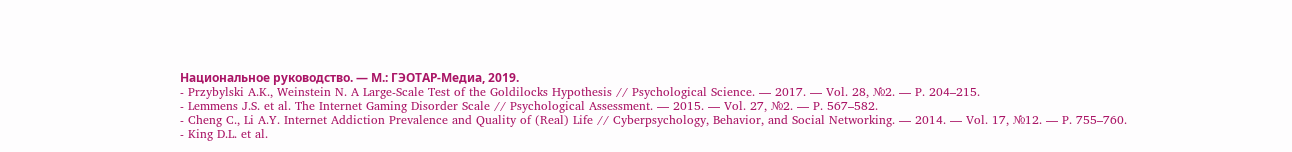Национальное руководство. — М.: ГЭОТАР-Медиа, 2019.
- Przybylski A.K., Weinstein N. A Large-Scale Test of the Goldilocks Hypothesis // Psychological Science. — 2017. — Vol. 28, №2. — P. 204–215.
- Lemmens J.S. et al. The Internet Gaming Disorder Scale // Psychological Assessment. — 2015. — Vol. 27, №2. — P. 567–582.
- Cheng C., Li A.Y. Internet Addiction Prevalence and Quality of (Real) Life // Cyberpsychology, Behavior, and Social Networking. — 2014. — Vol. 17, №12. — P. 755–760.
- King D.L. et al.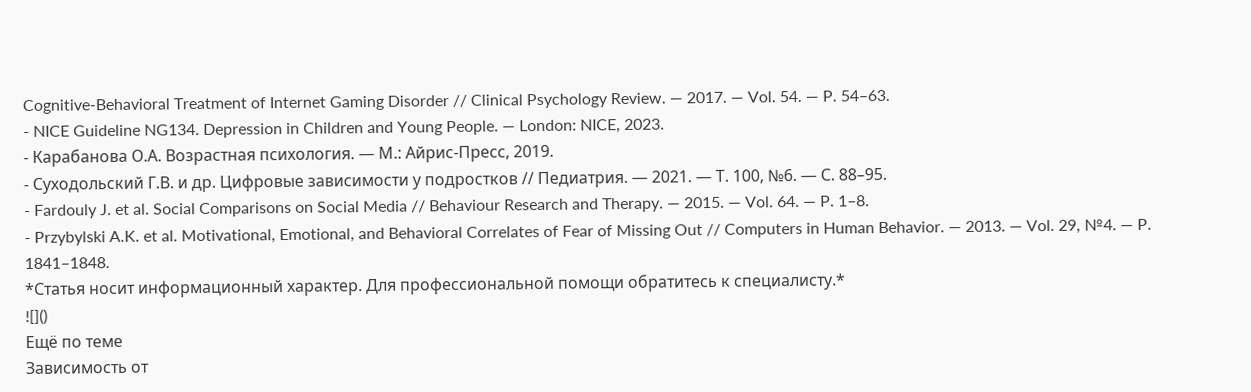Cognitive-Behavioral Treatment of Internet Gaming Disorder // Clinical Psychology Review. — 2017. — Vol. 54. — P. 54–63.
- NICE Guideline NG134. Depression in Children and Young People. — London: NICE, 2023.
- Карабанова О.А. Возрастная психология. — М.: Айрис-Пресс, 2019.
- Суходольский Г.В. и др. Цифровые зависимости у подростков // Педиатрия. — 2021. — Т. 100, №6. — С. 88–95.
- Fardouly J. et al. Social Comparisons on Social Media // Behaviour Research and Therapy. — 2015. — Vol. 64. — P. 1–8.
- Przybylski A.K. et al. Motivational, Emotional, and Behavioral Correlates of Fear of Missing Out // Computers in Human Behavior. — 2013. — Vol. 29, №4. — P. 1841–1848.
*Статья носит информационный характер. Для профессиональной помощи обратитесь к специалисту.*
![]()
Ещё по теме
Зависимость от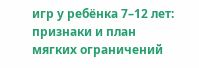игр у ребёнка 7–12 лет: признаки и план мягких ограничений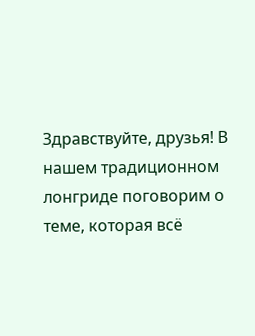Здравствуйте, друзья! В нашем традиционном лонгриде поговорим о теме, которая всё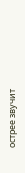острее звучит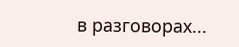в разговорах...